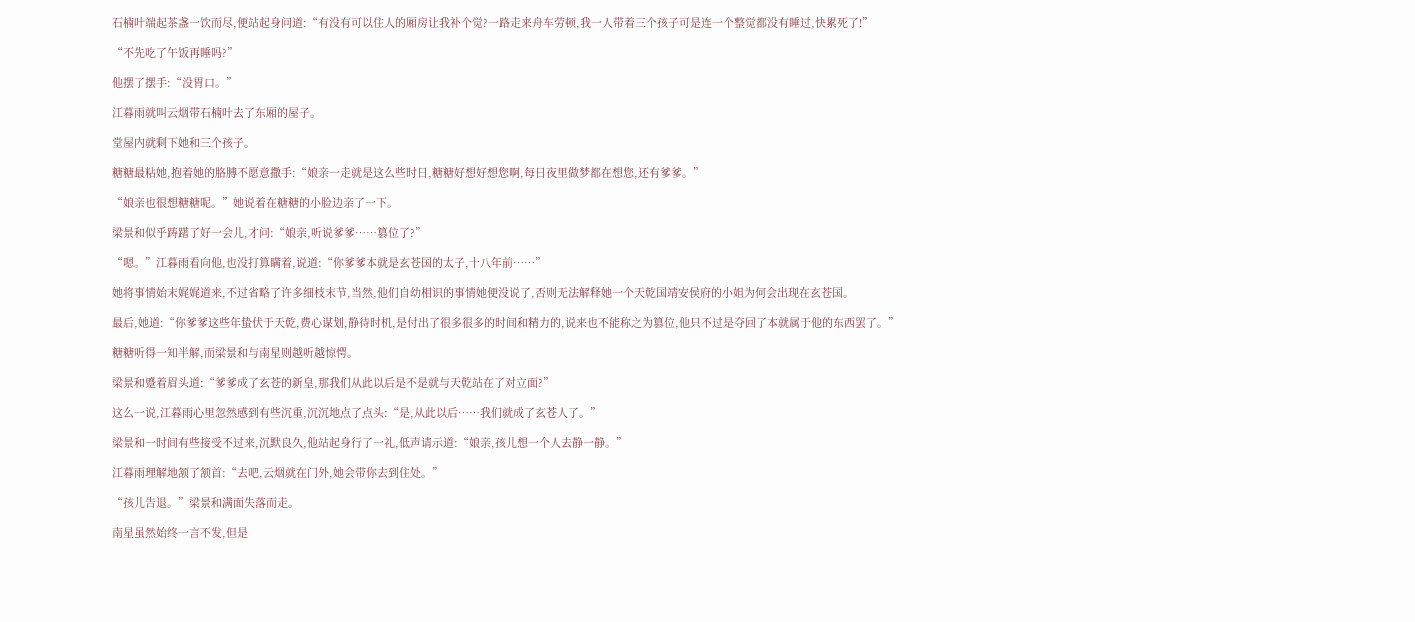石楠叶端起茶盏一饮而尽,便站起身问道:“有没有可以住人的厢房让我补个觉?一路走来舟车劳顿,我一人带着三个孩子可是连一个整觉都没有睡过,快累死了!”

“不先吃了午饭再睡吗?”

他摆了摆手:“没胃口。”

江暮雨就叫云烟带石楠叶去了东厢的屋子。

堂屋内就剩下她和三个孩子。

糖糖最粘她,抱着她的胳膊不愿意撒手:“娘亲一走就是这么些时日,糖糖好想好想您啊,每日夜里做梦都在想您,还有爹爹。”

“娘亲也很想糖糖呢。”她说着在糖糖的小脸边亲了一下。

梁景和似乎踌躇了好一会儿,才问:“娘亲,听说爹爹……篡位了?”

“嗯。”江暮雨看向他,也没打算瞒着,说道:“你爹爹本就是玄苍国的太子,十八年前……”

她将事情始末娓娓道来,不过省略了许多细枝末节,当然,他们自幼相识的事情她便没说了,否则无法解释她一个天乾国靖安侯府的小姐为何会出现在玄苍国。

最后,她道:“你爹爹这些年蛰伏于天乾,费心谋划,静待时机,是付出了很多很多的时间和精力的,说来也不能称之为篡位,他只不过是夺回了本就属于他的东西罢了。”

糖糖听得一知半解,而梁景和与南星则越听越惊愕。

梁景和蹙着眉头道:“爹爹成了玄苍的新皇,那我们从此以后是不是就与天乾站在了对立面?”

这么一说,江暮雨心里忽然感到有些沉重,沉沉地点了点头:“是,从此以后……我们就成了玄苍人了。”

梁景和一时间有些接受不过来,沉默良久,他站起身行了一礼,低声请示道:“娘亲,孩儿想一个人去静一静。”

江暮雨理解地颔了颔首:“去吧,云烟就在门外,她会带你去到住处。”

“孩儿告退。”梁景和满面失落而走。

南星虽然始终一言不发,但是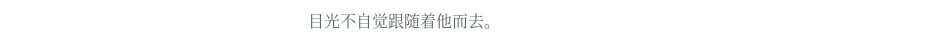目光不自觉跟随着他而去。